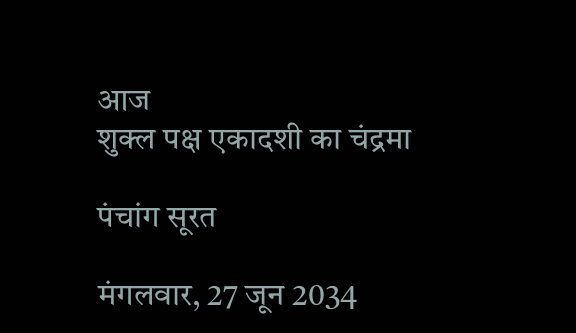आज
शुक्ल पक्ष एकादशी का चंद्रमा

पंचांग सूरत

मंगलवार, 27 जून 2034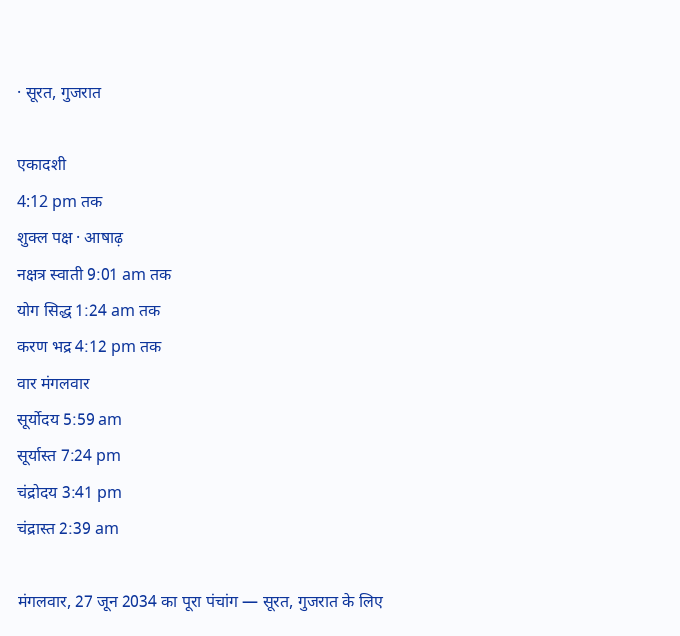· सूरत, गुजरात

एकादशी
4:12 pm तक
शुक्ल पक्ष · आषाढ़
नक्षत्र स्वाती 9:01 am तक
योग सिद्ध 1:24 am तक
करण भद्र 4:12 pm तक
वार मंगलवार
सूर्योदय 5:59 am
सूर्यास्त 7:24 pm
चंद्रोदय 3:41 pm
चंद्रास्त 2:39 am

मंगलवार, 27 जून 2034 का पूरा पंचांग — सूरत, गुजरात के लिए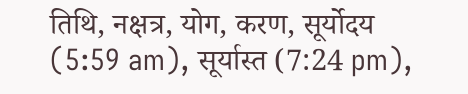तिथि, नक्षत्र, योग, करण, सूर्योदय (5:59 am), सूर्यास्त (7:24 pm),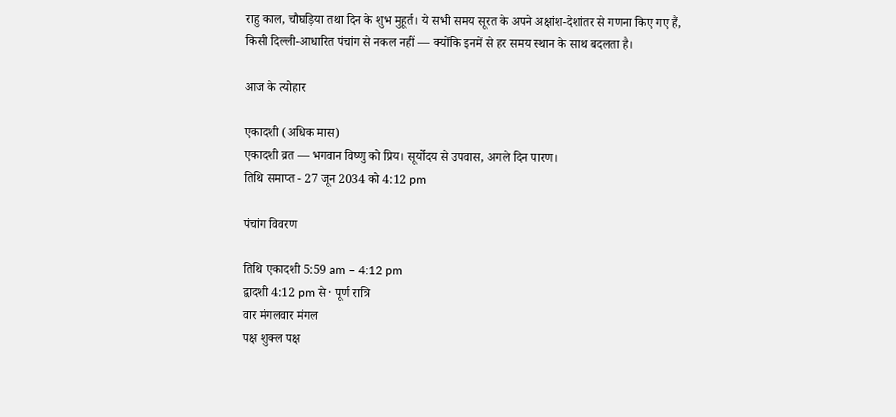राहु काल, चौघड़िया तथा दिन के शुभ मुहूर्त। ये सभी समय सूरत के अपने अक्षांश-देशांतर से गणना किए गए हैं, किसी दिल्ली-आधारित पंचांग से नकल नहीं — क्योंकि इनमें से हर समय स्थान के साथ बदलता है।

आज के त्योहार

एकादशी (अधिक मास)
एकादशी व्रत — भगवान विष्णु को प्रिय। सूर्योदय से उपवास, अगले दिन पारण।
तिथि समाप्त - 27 जून 2034 को 4:12 pm

पंचांग विवरण

तिथि एकादशी 5:59 am – 4:12 pm
द्वादशी 4:12 pm से · पूर्ण रात्रि
वार मंगलवार मंगल
पक्ष शुक्ल पक्ष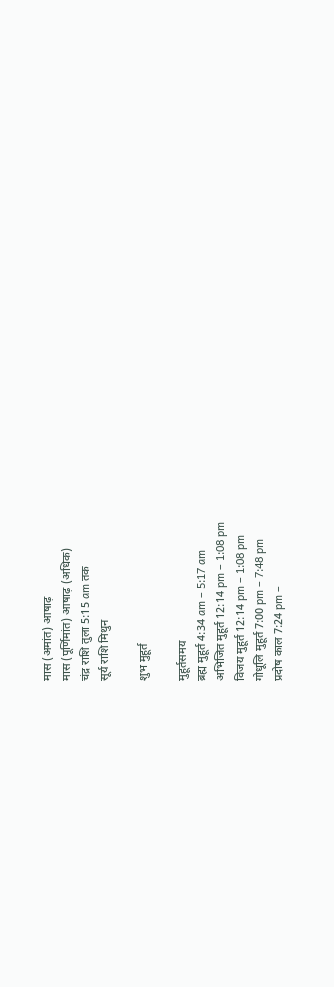मास (अमांत) आषाढ़
मास (पूर्णिमांत) आषाढ़ (अधिक)
चंद्र राशि तुला 5:15 am तक
सूर्य राशि मिथुन

शुभ मुहूर्त

मुहूर्तसमय
ब्रह्म मुहूर्त 4:34 am – 5:17 am
अभिजित मुहूर्त 12:14 pm – 1:08 pm
विजय मुहूर्त 12:14 pm – 1:08 pm
गोधूलि मुहूर्त 7:00 pm – 7:48 pm
प्रदोष काल 7:24 pm –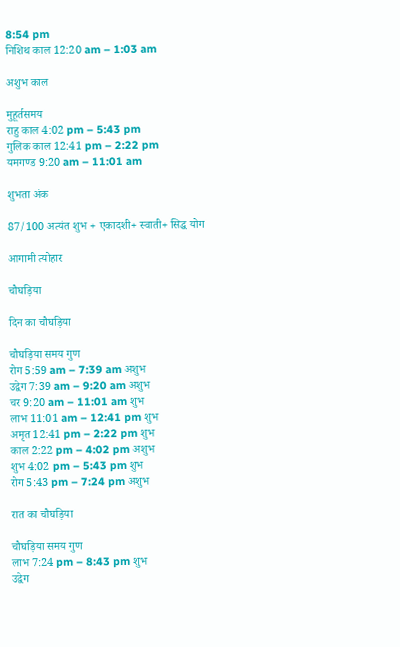8:54 pm
निशिथ काल 12:20 am – 1:03 am

अशुभ काल

मुहूर्तसमय
राहु काल 4:02 pm – 5:43 pm
गुलिक काल 12:41 pm – 2:22 pm
यमगण्ड 9:20 am – 11:01 am

शुभता अंक

87/100 अत्यंत शुभ + एकादशी+ स्वाती+ सिद्ध योग

आगामी त्योहार

चौघड़िया

दिन का चौघड़िया

चौघड़िया समय गुण
रोग 5:59 am – 7:39 am अशुभ
उद्वेग 7:39 am – 9:20 am अशुभ
चर 9:20 am – 11:01 am शुभ
लाभ 11:01 am – 12:41 pm शुभ
अमृत 12:41 pm – 2:22 pm शुभ
काल 2:22 pm – 4:02 pm अशुभ
शुभ 4:02 pm – 5:43 pm शुभ
रोग 5:43 pm – 7:24 pm अशुभ

रात का चौघड़िया

चौघड़िया समय गुण
लाभ 7:24 pm – 8:43 pm शुभ
उद्वेग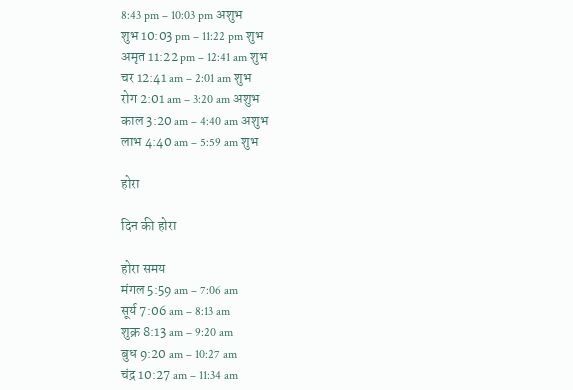8:43 pm – 10:03 pm अशुभ
शुभ 10:03 pm – 11:22 pm शुभ
अमृत 11:22 pm – 12:41 am शुभ
चर 12:41 am – 2:01 am शुभ
रोग 2:01 am – 3:20 am अशुभ
काल 3:20 am – 4:40 am अशुभ
लाभ 4:40 am – 5:59 am शुभ

होरा

दिन की होरा

होरा समय
मंगल 5:59 am – 7:06 am
सूर्य 7:06 am – 8:13 am
शुक्र 8:13 am – 9:20 am
बुध 9:20 am – 10:27 am
चंद्र 10:27 am – 11:34 am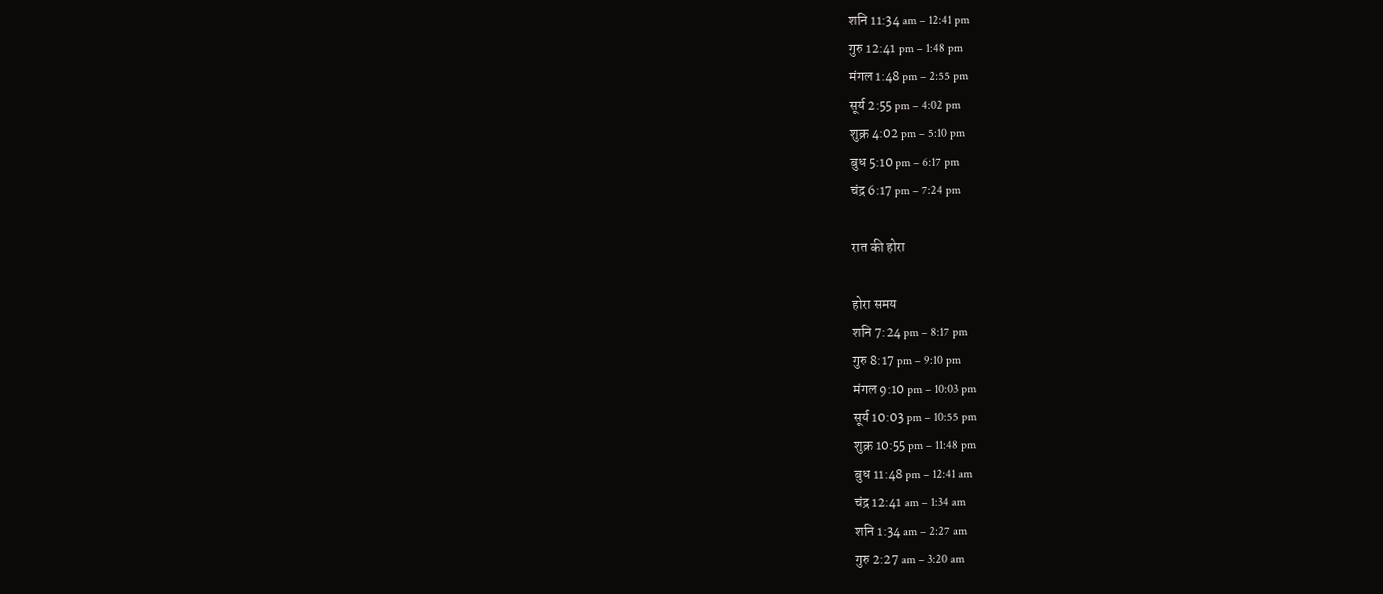शनि 11:34 am – 12:41 pm
गुरु 12:41 pm – 1:48 pm
मंगल 1:48 pm – 2:55 pm
सूर्य 2:55 pm – 4:02 pm
शुक्र 4:02 pm – 5:10 pm
बुध 5:10 pm – 6:17 pm
चंद्र 6:17 pm – 7:24 pm

रात की होरा

होरा समय
शनि 7:24 pm – 8:17 pm
गुरु 8:17 pm – 9:10 pm
मंगल 9:10 pm – 10:03 pm
सूर्य 10:03 pm – 10:55 pm
शुक्र 10:55 pm – 11:48 pm
बुध 11:48 pm – 12:41 am
चंद्र 12:41 am – 1:34 am
शनि 1:34 am – 2:27 am
गुरु 2:27 am – 3:20 am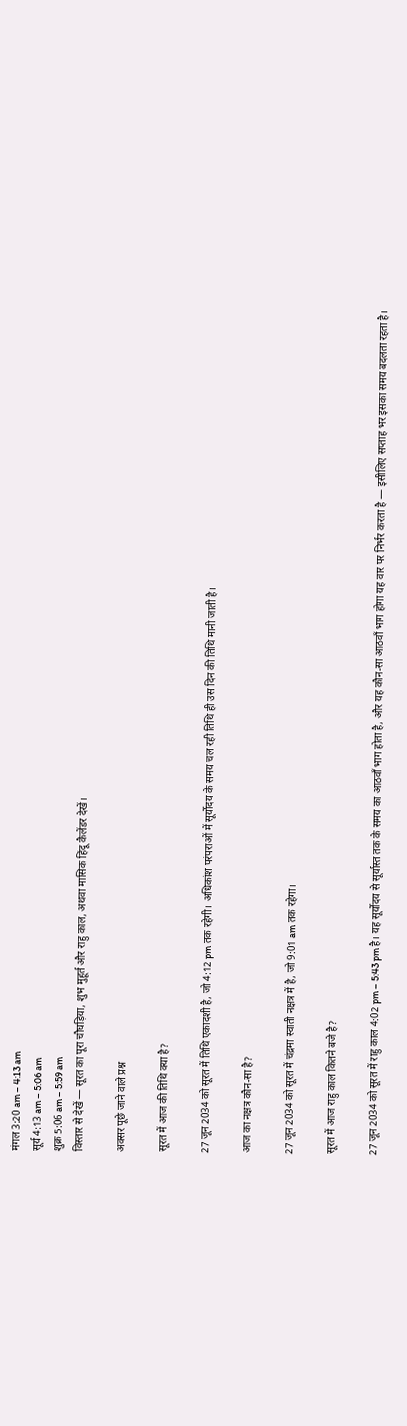मंगल 3:20 am – 4:13 am
सूर्य 4:13 am – 5:06 am
शुक्र 5:06 am – 5:59 am
विस्तार से देखें — सूरत का पूरा चौघड़िया, शुभ मुहूर्त और राहु काल, अथवा मासिक हिंदू कैलेंडर देखें।

अक्सर पूछे जाने वाले प्रश्न

सूरत में आज की तिथि क्या है?

27 जून 2034 को सूरत में तिथि एकादशी है, जो 4:12 pm तक रहेगी। अधिकांश परंपराओं में सूर्योदय के समय चल रही तिथि ही उस दिन की तिथि मानी जाती है।

आज का नक्षत्र कौन-सा है?

27 जून 2034 को सूरत में चंद्रमा स्वाती नक्षत्र में है, जो 9:01 am तक रहेगा।

सूरत में आज राहु काल कितने बजे है?

27 जून 2034 को सूरत में राहु काल 4:02 pm – 5:43 pm है। यह सूर्योदय से सूर्यास्त तक के समय का आठवाँ भाग होता है, और यह कौन-सा आठवाँ भाग होगा यह वार पर निर्भर करता है — इसीलिए सप्ताह भर इसका समय बदलता रहता है।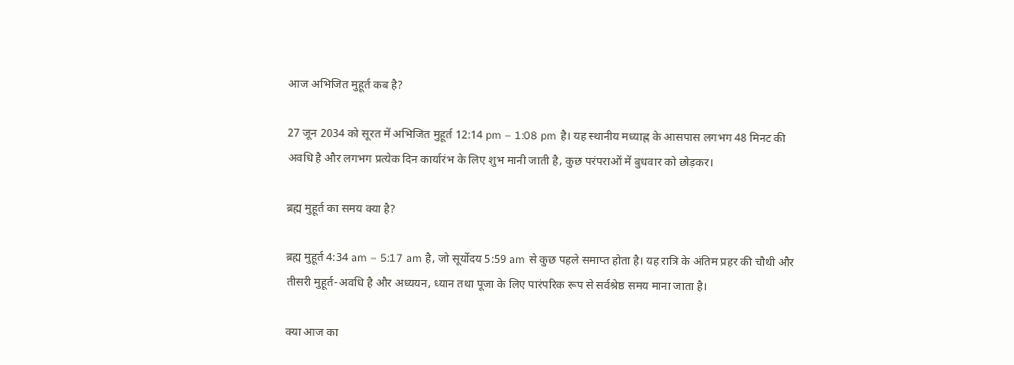आज अभिजित मुहूर्त कब है?

27 जून 2034 को सूरत में अभिजित मुहूर्त 12:14 pm – 1:08 pm है। यह स्थानीय मध्याह्न के आसपास लगभग 48 मिनट की अवधि है और लगभग प्रत्येक दिन कार्यारंभ के लिए शुभ मानी जाती है, कुछ परंपराओं में बुधवार को छोड़कर।

ब्रह्म मुहूर्त का समय क्या है?

ब्रह्म मुहूर्त 4:34 am – 5:17 am है, जो सूर्योदय 5:59 am से कुछ पहले समाप्त होता है। यह रात्रि के अंतिम प्रहर की चौथी और तीसरी मुहूर्त-अवधि है और अध्ययन, ध्यान तथा पूजा के लिए पारंपरिक रूप से सर्वश्रेष्ठ समय माना जाता है।

क्या आज का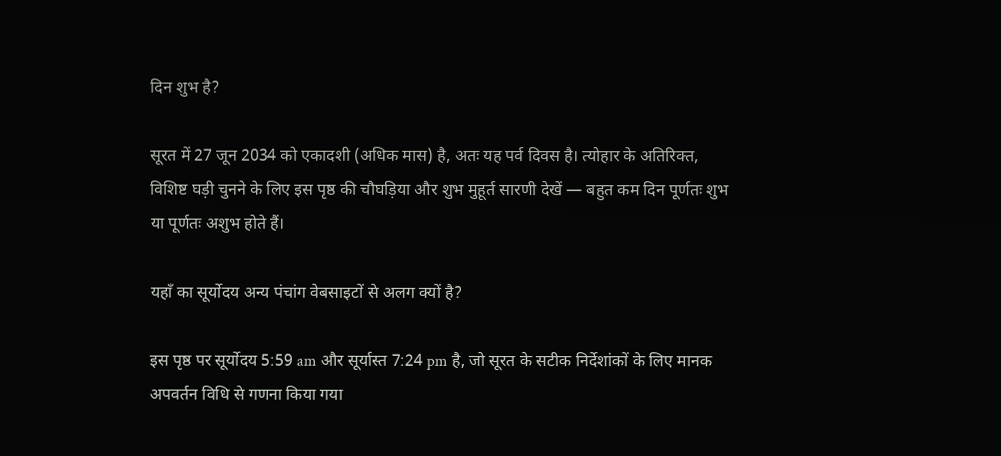दिन शुभ है?

सूरत में 27 जून 2034 को एकादशी (अधिक मास) है, अतः यह पर्व दिवस है। त्योहार के अतिरिक्त, विशिष्ट घड़ी चुनने के लिए इस पृष्ठ की चौघड़िया और शुभ मुहूर्त सारणी देखें — बहुत कम दिन पूर्णतः शुभ या पूर्णतः अशुभ होते हैं।

यहाँ का सूर्योदय अन्य पंचांग वेबसाइटों से अलग क्यों है?

इस पृष्ठ पर सूर्योदय 5:59 am और सूर्यास्त 7:24 pm है, जो सूरत के सटीक निर्देशांकों के लिए मानक अपवर्तन विधि से गणना किया गया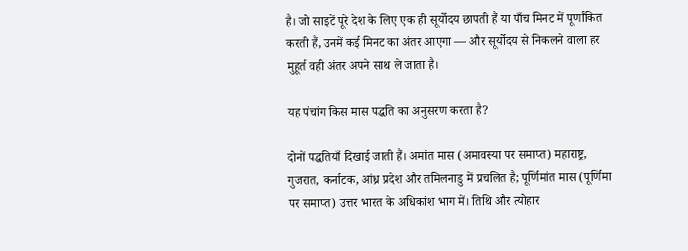है। जो साइटें पूरे देश के लिए एक ही सूर्योदय छापती हैं या पाँच मिनट में पूर्णांकित करती हैं, उनमें कई मिनट का अंतर आएगा — और सूर्योदय से निकलने वाला हर मुहूर्त वही अंतर अपने साथ ले जाता है।

यह पंचांग किस मास पद्धति का अनुसरण करता है?

दोनों पद्धतियाँ दिखाई जाती हैं। अमांत मास (अमावस्या पर समाप्त) महाराष्ट्र, गुजरात, कर्नाटक, आंध्र प्रदेश और तमिलनाडु में प्रचलित है; पूर्णिमांत मास (पूर्णिमा पर समाप्त) उत्तर भारत के अधिकांश भाग में। तिथि और त्योहार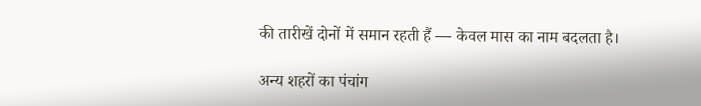की तारीखें दोनों में समान रहती हैं — केवल मास का नाम बदलता है।

अन्य शहरों का पंचांग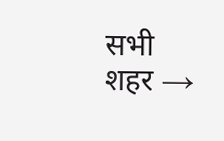सभी शहर →